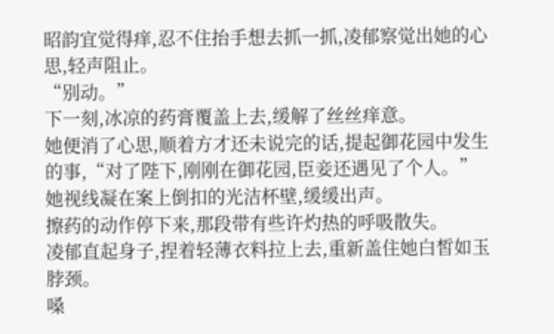昭韵宜觉得痒,忍不住抬手想去抓一抓,凌郁察觉出她的心思,轻声阻止。
“别动。”
下一刻,冰凉的药膏覆盖上去,缓解了丝丝痒意。
她便消了心思,顺着方才还未说完的话,提起御花园中发生的事,“对了陛下,刚刚在御花园,臣妾还遇见了个人。”
她视线凝在案上倒扣的光洁杯壁,缓缓出声。
擦药的动作停下来,那段带有些许灼热的呼吸散失。
凌郁直起身子,捏着轻薄衣料拉上去,重新盖住她白皙如玉脖颈。
嗓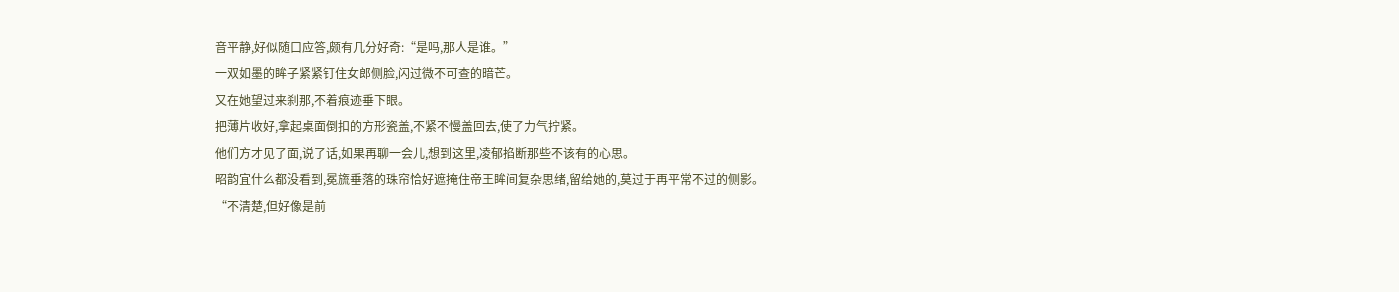音平静,好似随口应答,颇有几分好奇:“是吗,那人是谁。”
一双如墨的眸子紧紧钉住女郎侧脸,闪过微不可查的暗芒。
又在她望过来刹那,不着痕迹垂下眼。
把薄片收好,拿起桌面倒扣的方形瓷盖,不紧不慢盖回去,使了力气拧紧。
他们方才见了面,说了话,如果再聊一会儿,想到这里,凌郁掐断那些不该有的心思。
昭韵宜什么都没看到,冕旒垂落的珠帘恰好遮掩住帝王眸间复杂思绪,留给她的,莫过于再平常不过的侧影。
“不清楚,但好像是前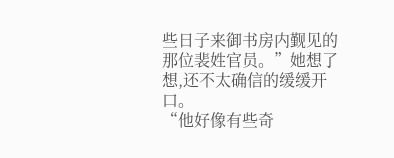些日子来御书房内觐见的那位裴姓官员。”她想了想,还不太确信的缓缓开口。
“他好像有些奇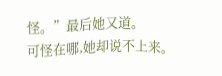怪。”最后她又道。
可怪在哪,她却说不上来。